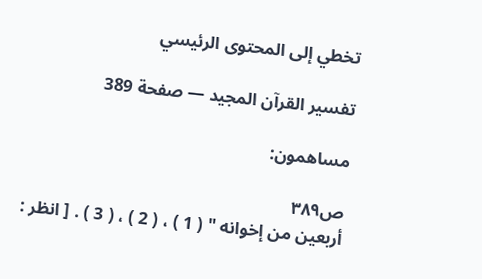تخطي إلى المحتوى الرئيسي

تفسير القرآن المجيد — صفحة 389

مساهمون:

ص٣٨٩
أربعين من إخوانه " ( 1 ) ، ( 2 ) ، ( 3 ) . [ انظر :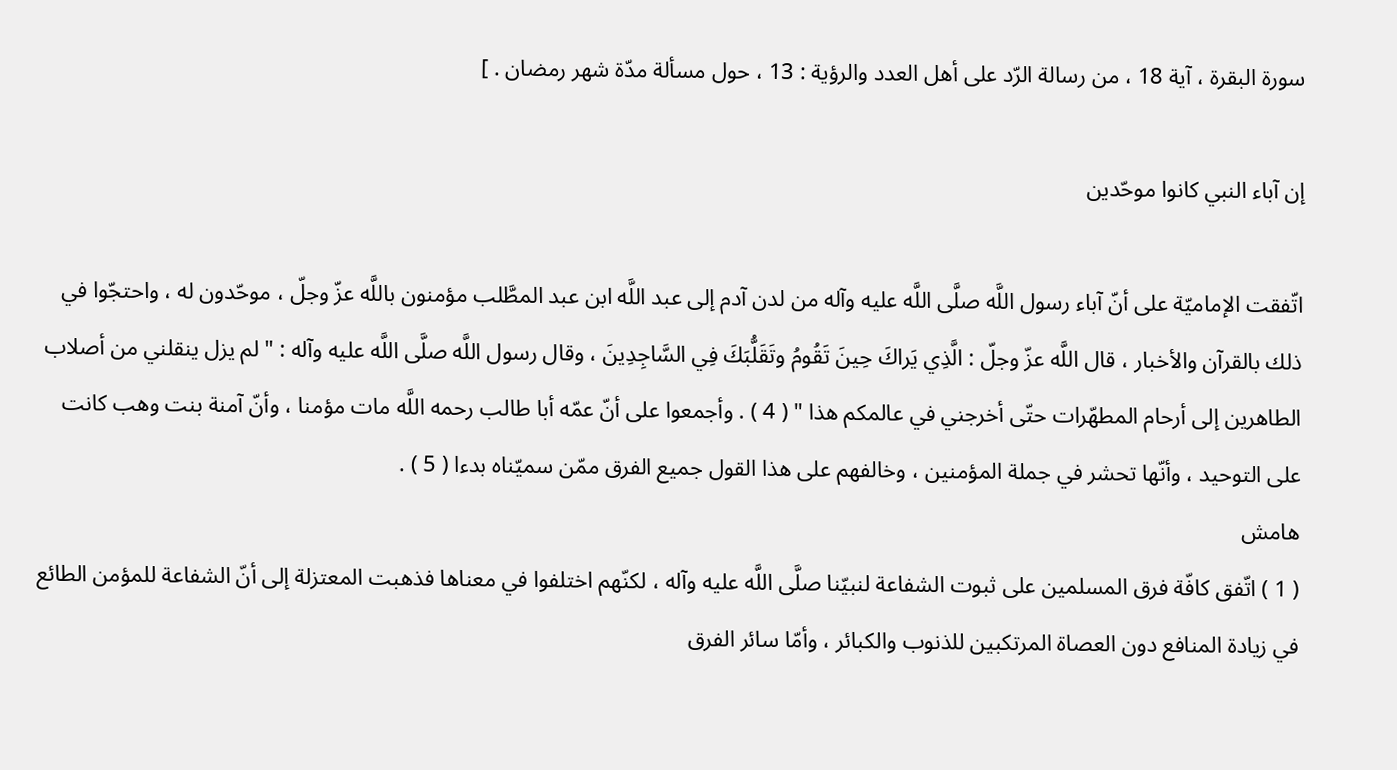سورة البقرة ، آية 18 ، من رسالة الرّد على أهل العدد والرؤية : 13 ، حول مسألة مدّة شهر رمضان . ]

إن آباء النبي كانوا موحّدين

اتّفقت الإماميّة على أنّ آباء رسول اللَّه صلَّى اللَّه عليه وآله من لدن آدم إلى عبد اللَّه ابن عبد المطَّلب مؤمنون باللَّه عزّ وجلّ ، موحّدون له ، واحتجّوا في ذلك بالقرآن والأخبار ، قال اللَّه عزّ وجلّ : الَّذِي يَراكَ حِينَ تَقُومُ وتَقَلُّبَكَ فِي السَّاجِدِينَ ، وقال رسول اللَّه صلَّى اللَّه عليه وآله : " لم يزل ينقلني من أصلاب الطاهرين إلى أرحام المطهّرات حتّى أخرجني في عالمكم هذا " ( 4 ) . وأجمعوا على أنّ عمّه أبا طالب رحمه اللَّه مات مؤمنا ، وأنّ آمنة بنت وهب كانت على التوحيد ، وأنّها تحشر في جملة المؤمنين ، وخالفهم على هذا القول جميع الفرق ممّن سميّناه بدءا ( 5 ) .
هامش
( 1 ) اتّفق كافّة فرق المسلمين على ثبوت الشفاعة لنبيّنا صلَّى اللَّه عليه وآله ، لكنّهم اختلفوا في معناها فذهبت المعتزلة إلى أنّ الشفاعة للمؤمن الطائع في زيادة المنافع دون العصاة المرتكبين للذنوب والكبائر ، وأمّا سائر الفرق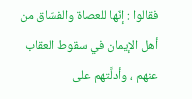فقالوا : إنّها للعصاة والفسّاق من أهل الإيمان في سقوط العقاب عنهم ، وأدلَّتهم على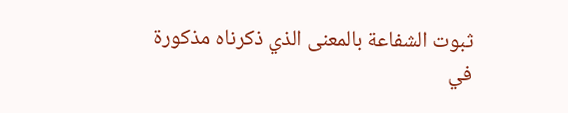ثبوت الشفاعة بالمعنى الذي ذكرناه مذكورة في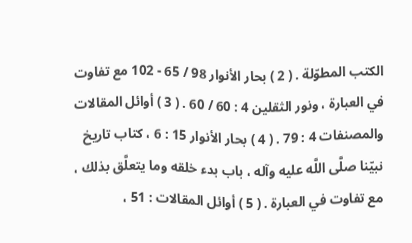الكتب المطوّلة . ( 2 ) بحار الأنوار 98 / 65 - 102 مع تفاوت في العبارة ، ونور الثقلين 4 : 60 / 60 . ( 3 ) أوائل المقالات والمصنفات 4 : 79 . ( 4 ) بحار الأنوار 15 : 6 ، كتاب تاريخ نبيّنا صلَّى اللَّه عليه وآله ، باب بدء خلقه وما يتعلَّق بذلك ، مع تفاوت في العبارة . ( 5 ) أوائل المقالات : 51 ،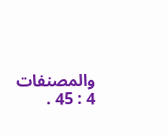والمصنفات 4 : 45 .